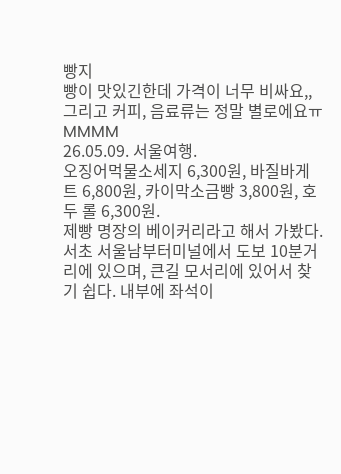빵지
빵이 맛있긴한데 가격이 너무 비싸요,,
그리고 커피, 음료류는 정말 별로에요ㅠ
MMMM
26.05.09. 서울여행.
오징어먹물소세지 6,300원, 바질바게트 6,800원, 카이막소금빵 3,800원, 호두 롤 6,300원.
제빵 명장의 베이커리라고 해서 가봤다. 서초 서울남부터미널에서 도보 10분거리에 있으며, 큰길 모서리에 있어서 찾기 쉽다. 내부에 좌석이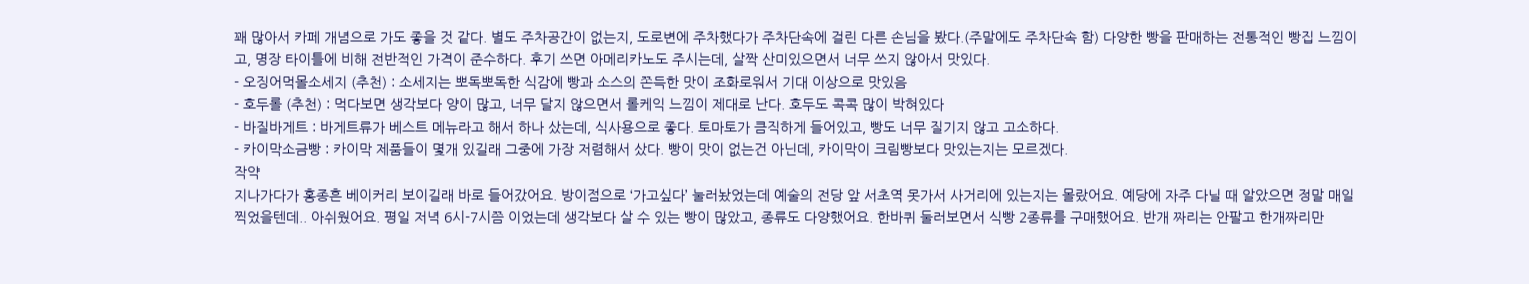꽤 많아서 카페 개념으로 가도 좋을 것 같다. 별도 주차공간이 없는지, 도로변에 주차했다가 주차단속에 걸린 다른 손님을 봤다.(주말에도 주차단속 함) 다양한 빵을 판매하는 전통적인 빵집 느낌이고, 명장 타이틀에 비해 전반적인 가격이 준수하다. 후기 쓰면 아메리카노도 주시는데, 살짝 산미있으면서 너무 쓰지 않아서 맛있다.
- 오징어먹몰소세지 (추천) : 소세지는 뽀독뽀독한 식감에 빵과 소스의 쫀득한 맛이 조화로워서 기대 이상으로 맛있음
- 호두롤 (추천) : 먹다보면 생각보다 양이 많고, 너무 달지 않으면서 롤케익 느낌이 제대로 난다. 호두도 콕콕 많이 박혀있다
- 바질바게트 : 바게트류가 베스트 메뉴라고 해서 하나 샀는데, 식사용으로 좋다. 토마토가 큼직하게 들어있고, 빵도 너무 질기지 않고 고소하다.
- 카이막소금빵 : 카이막 제품들이 몇개 있길래 그중에 가장 저렴해서 샀다. 빵이 맛이 없는건 아닌데, 카이막이 크림빵보다 맛있는지는 모르겠다.
작약
지나가다가 홍종흔 베이커리 보이길래 바로 들어갔어요. 방이점으로 ‘가고싶다’ 눌러놨었는데 예술의 전당 앞 서초역 못가서 사거리에 있는지는 몰랐어요. 예당에 자주 다닐 때 알았으면 정말 매일 찍었을텐데.. 아쉬웠어요. 평일 저녁 6시-7시쯤 이었는데 생각보다 살 수 있는 빵이 많았고, 종류도 다양했어요. 한바퀴 둘러보면서 식빵 2종류를 구매했어요. 반개 짜리는 안팔고 한개짜리만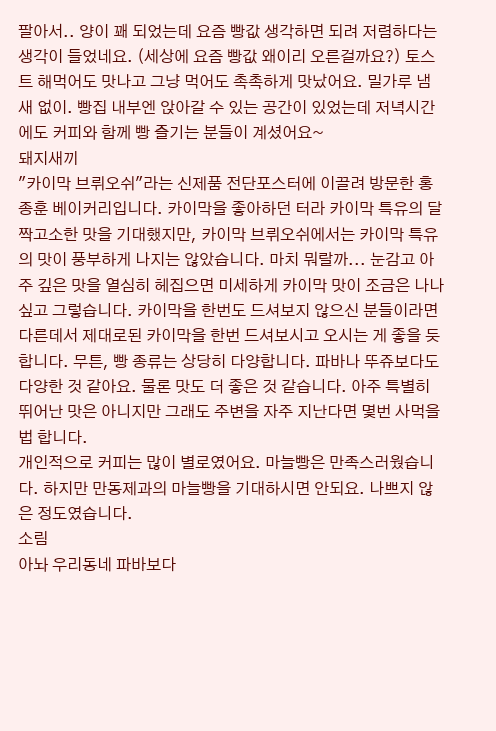팔아서.. 양이 꽤 되었는데 요즘 빵값 생각하면 되려 저렴하다는 생각이 들었네요. (세상에 요즘 빵값 왜이리 오른걸까요?) 토스트 해먹어도 맛나고 그냥 먹어도 촉촉하게 맛났어요. 밀가루 냄새 없이. 빵집 내부엔 앉아갈 수 있는 공간이 있었는데 저녁시간에도 커피와 함께 빵 즐기는 분들이 계셨어요~
돼지새끼
"카이막 브뤼오쉬"라는 신제품 전단포스터에 이끌려 방문한 홍종훈 베이커리입니다. 카이막을 좋아하던 터라 카이막 특유의 달짝고소한 맛을 기대했지만, 카이막 브뤼오쉬에서는 카이막 특유의 맛이 풍부하게 나지는 않았습니다. 마치 뭐랄까... 눈감고 아주 깊은 맛을 열심히 헤집으면 미세하게 카이막 맛이 조금은 나나 싶고 그렇습니다. 카이막을 한번도 드셔보지 않으신 분들이라면 다른데서 제대로된 카이막을 한번 드셔보시고 오시는 게 좋을 듯 합니다. 무튼, 빵 종류는 상당히 다양합니다. 파바나 뚜쥬보다도 다양한 것 같아요. 물론 맛도 더 좋은 것 같습니다. 아주 특별히 뛰어난 맛은 아니지만 그래도 주변을 자주 지난다면 몇번 사먹을 법 합니다.
개인적으로 커피는 많이 별로였어요. 마늘빵은 만족스러웠습니다. 하지만 만동제과의 마늘빵을 기대하시면 안되요. 나쁘지 않은 정도였습니다.
소림
아놔 우리동네 파바보다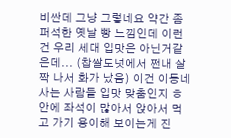비싼데 그냥 그렇네요 약간 좀 퍼석한 옛날 빵 느낌인데 이런건 우리 세대 입맛은 아닌거같은데... (찹쌀도넛에서 쩐내 살짝 나서 화가 났음) 이건 이동네 사는 사람들 입맛 맞춤인지 ㅎ 안에 좌석이 많아서 앉아서 먹고 가기 용이해 보이는게 진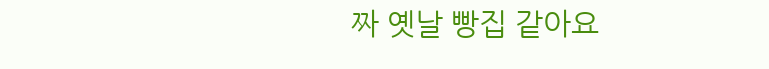짜 옛날 빵집 같아요